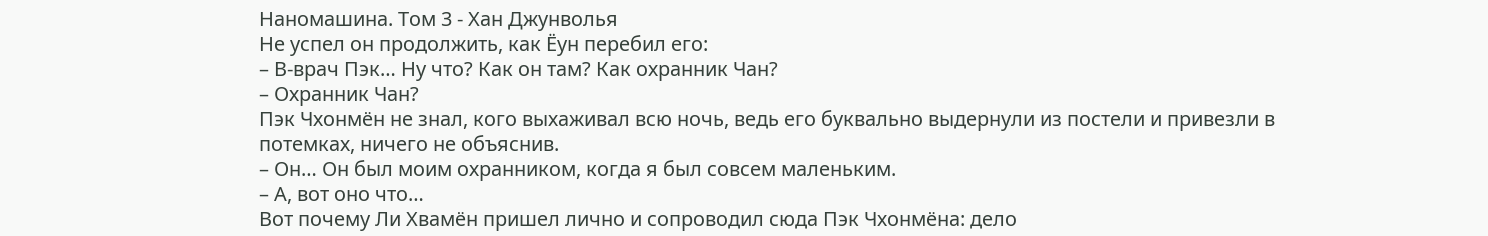Наномашина. Том 3 - Хан Джунволья
Не успел он продолжить, как Ёун перебил его:
– В-врач Пэк… Ну что? Как он там? Как охранник Чан?
– Охранник Чан?
Пэк Чхонмён не знал, кого выхаживал всю ночь, ведь его буквально выдернули из постели и привезли в потемках, ничего не объяснив.
– Он… Он был моим охранником, когда я был совсем маленьким.
– А, вот оно что…
Вот почему Ли Хвамён пришел лично и сопроводил сюда Пэк Чхонмёна: дело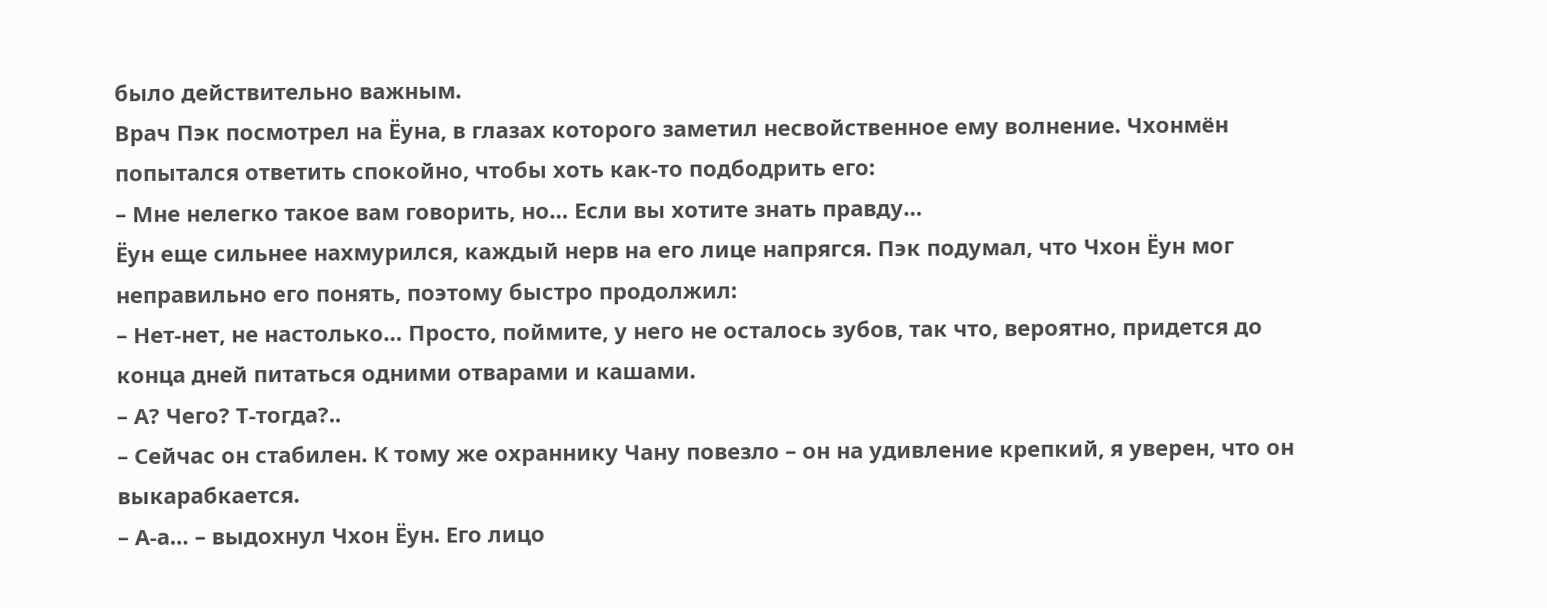было действительно важным.
Врач Пэк посмотрел на Ёуна, в глазах которого заметил несвойственное ему волнение. Чхонмён попытался ответить спокойно, чтобы хоть как-то подбодрить его:
– Мне нелегко такое вам говорить, но… Если вы хотите знать правду…
Ёун еще сильнее нахмурился, каждый нерв на его лице напрягся. Пэк подумал, что Чхон Ёун мог неправильно его понять, поэтому быстро продолжил:
– Нет-нет, не настолько… Просто, поймите, у него не осталось зубов, так что, вероятно, придется до конца дней питаться одними отварами и кашами.
– А? Чего? Т-тогда?..
– Сейчас он стабилен. К тому же охраннику Чану повезло – он на удивление крепкий, я уверен, что он выкарабкается.
– А-а… – выдохнул Чхон Ёун. Его лицо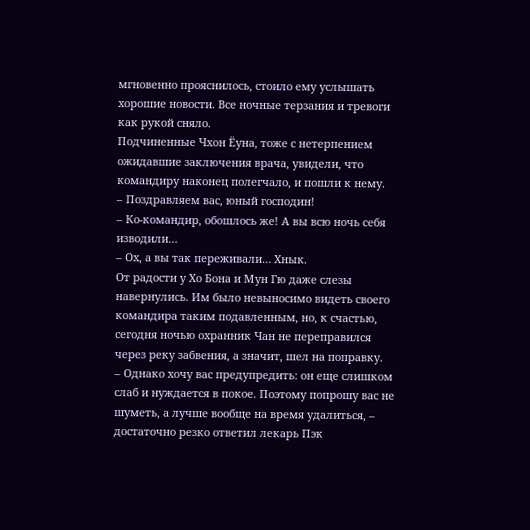мгновенно прояснилось, стоило ему услышать хорошие новости. Все ночные терзания и тревоги как рукой сняло.
Подчиненные Чхон Ёуна, тоже с нетерпением ожидавшие заключения врача, увидели, что командиру наконец полегчало, и пошли к нему.
– Поздравляем вас, юный господин!
– Ко-командир, обошлось же! А вы всю ночь себя изводили…
– Ох, а вы так переживали… Хнык.
От радости у Хо Бона и Мун Гю даже слезы навернулись. Им было невыносимо видеть своего командира таким подавленным, но, к счастью, сегодня ночью охранник Чан не переправился через реку забвения, а значит, шел на поправку.
– Однако хочу вас предупредить: он еще слишком слаб и нуждается в покое. Поэтому попрошу вас не шуметь, а лучше вообще на время удалиться, – достаточно резко ответил лекарь Пэк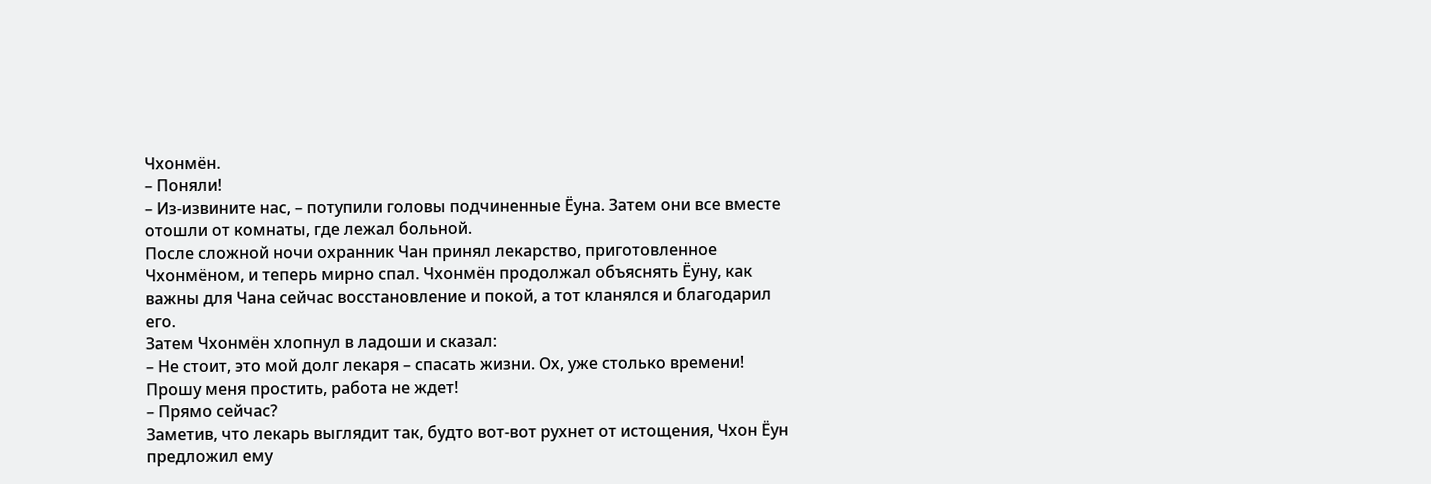Чхонмён.
– Поняли!
– Из-извините нас, – потупили головы подчиненные Ёуна. Затем они все вместе отошли от комнаты, где лежал больной.
После сложной ночи охранник Чан принял лекарство, приготовленное Чхонмёном, и теперь мирно спал. Чхонмён продолжал объяснять Ёуну, как важны для Чана сейчас восстановление и покой, а тот кланялся и благодарил его.
Затем Чхонмён хлопнул в ладоши и сказал:
– Не стоит, это мой долг лекаря – спасать жизни. Ох, уже столько времени! Прошу меня простить, работа не ждет!
– Прямо сейчас?
Заметив, что лекарь выглядит так, будто вот-вот рухнет от истощения, Чхон Ёун предложил ему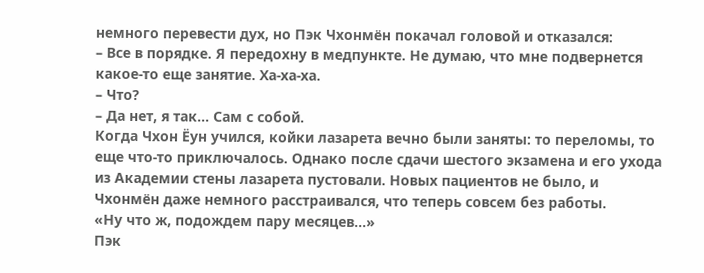немного перевести дух, но Пэк Чхонмён покачал головой и отказался:
– Все в порядке. Я передохну в медпункте. Не думаю, что мне подвернется какое-то еще занятие. Ха-ха-ха.
– Что?
– Да нет, я так… Сам с собой.
Когда Чхон Ёун учился, койки лазарета вечно были заняты: то переломы, то еще что-то приключалось. Однако после сдачи шестого экзамена и его ухода из Академии стены лазарета пустовали. Новых пациентов не было, и Чхонмён даже немного расстраивался, что теперь совсем без работы.
«Ну что ж, подождем пару месяцев…»
Пэк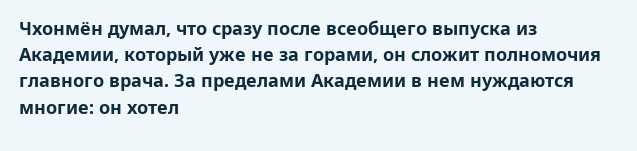Чхонмён думал, что сразу после всеобщего выпуска из Академии, который уже не за горами, он сложит полномочия главного врача. За пределами Академии в нем нуждаются многие: он хотел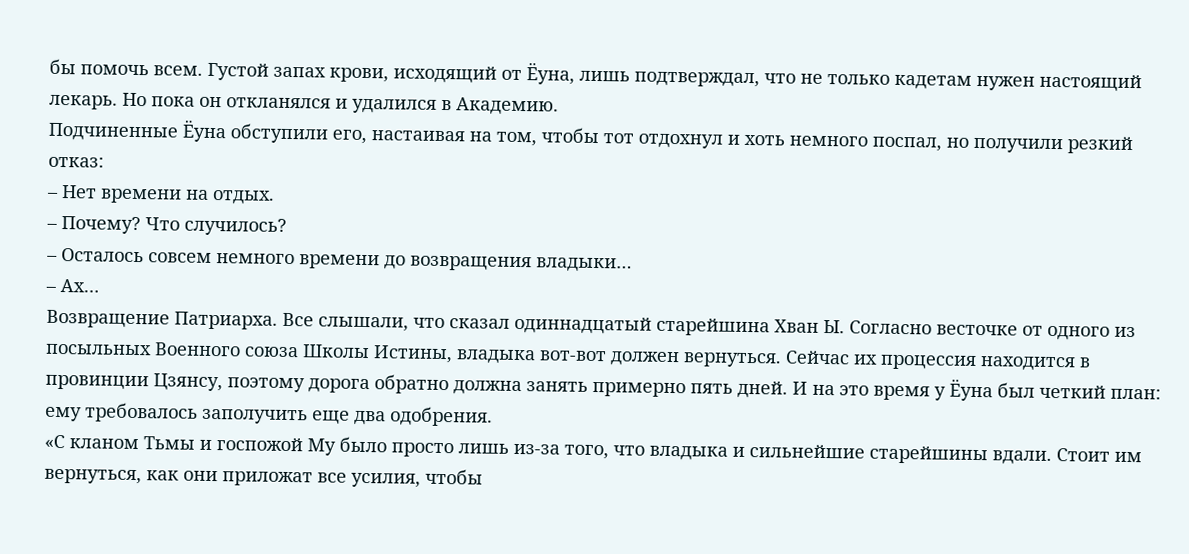бы помочь всем. Густой запах крови, исходящий от Ёуна, лишь подтверждал, что не только кадетам нужен настоящий лекарь. Но пока он откланялся и удалился в Академию.
Подчиненные Ёуна обступили его, настаивая на том, чтобы тот отдохнул и хоть немного поспал, но получили резкий отказ:
– Нет времени на отдых.
– Почему? Что случилось?
– Осталось совсем немного времени до возвращения владыки…
– Ах…
Возвращение Патриарха. Все слышали, что сказал одиннадцатый старейшина Хван Ы. Согласно весточке от одного из посыльных Военного союза Школы Истины, владыка вот-вот должен вернуться. Сейчас их процессия находится в провинции Цзянсу, поэтому дорога обратно должна занять примерно пять дней. И на это время у Ёуна был четкий план: ему требовалось заполучить еще два одобрения.
«С кланом Тьмы и госпожой Му было просто лишь из-за того, что владыка и сильнейшие старейшины вдали. Стоит им вернуться, как они приложат все усилия, чтобы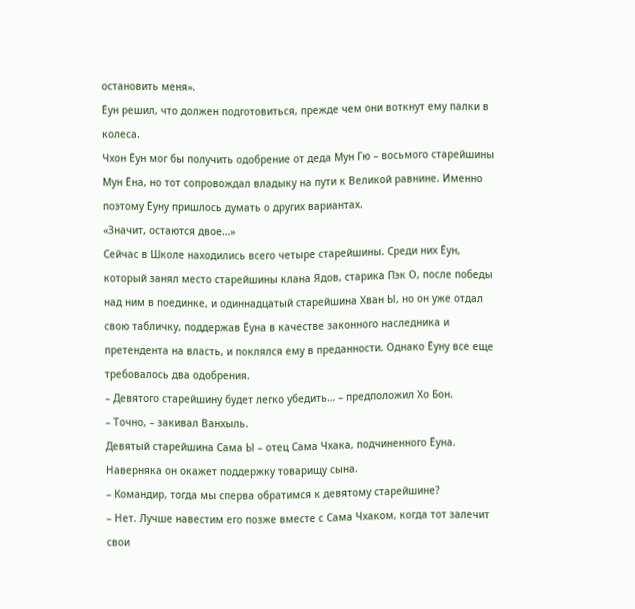остановить меня».
Ёун решил, что должен подготовиться, прежде чем они воткнут ему палки в колеса.
Чхон Ёун мог бы получить одобрение от деда Мун Гю – восьмого старейшины Мун Ёна, но тот сопровождал владыку на пути к Великой равнине. Именно поэтому Ёуну пришлось думать о других вариантах.
«Значит, остаются двое…»
Сейчас в Школе находились всего четыре старейшины. Среди них Ёун, который занял место старейшины клана Ядов, старика Пэк О, после победы над ним в поединке, и одиннадцатый старейшина Хван Ы, но он уже отдал свою табличку, поддержав Ёуна в качестве законного наследника и претендента на власть, и поклялся ему в преданности. Однако Ёуну все еще требовалось два одобрения.
– Девятого старейшину будет легко убедить… – предположил Хо Бон.
– Точно, – закивал Ванхыль.
Девятый старейшина Сама Ы – отец Сама Чхака, подчиненного Ёуна. Наверняка он окажет поддержку товарищу сына.
– Командир, тогда мы сперва обратимся к девятому старейшине?
– Нет. Лучше навестим его позже вместе с Сама Чхаком, когда тот залечит свои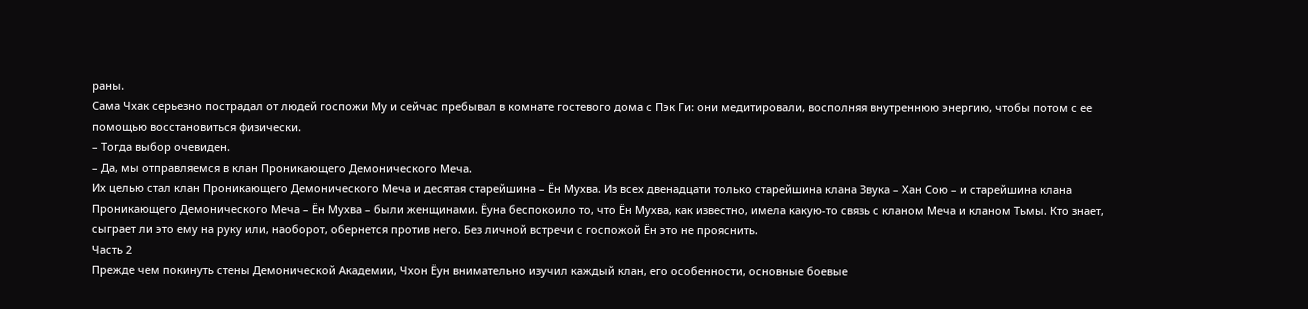раны.
Сама Чхак серьезно пострадал от людей госпожи Му и сейчас пребывал в комнате гостевого дома с Пэк Ги: они медитировали, восполняя внутреннюю энергию, чтобы потом с ее помощью восстановиться физически.
– Тогда выбор очевиден.
– Да, мы отправляемся в клан Проникающего Демонического Меча.
Их целью стал клан Проникающего Демонического Меча и десятая старейшина – Ён Мухва. Из всех двенадцати только старейшина клана Звука – Хан Сою – и старейшина клана Проникающего Демонического Меча – Ён Мухва – были женщинами. Ёуна беспокоило то, что Ён Мухва, как известно, имела какую-то связь с кланом Меча и кланом Тьмы. Кто знает, сыграет ли это ему на руку или, наоборот, обернется против него. Без личной встречи с госпожой Ён это не прояснить.
Часть 2
Прежде чем покинуть стены Демонической Академии, Чхон Ёун внимательно изучил каждый клан, его особенности, основные боевые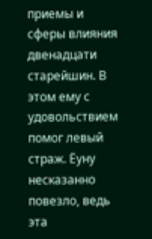приемы и сферы влияния двенадцати старейшин. В этом ему с удовольствием помог левый страж. Ёуну несказанно повезло, ведь эта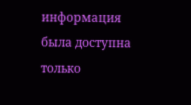информация была доступна только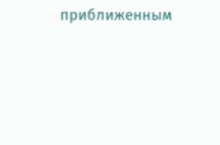приближенным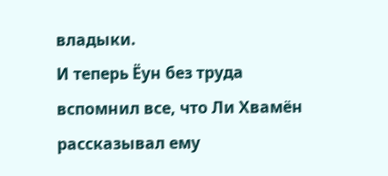владыки.
И теперь Ёун без труда вспомнил все, что Ли Хвамён рассказывал ему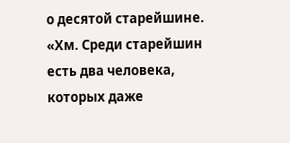о десятой старейшине.
«Хм. Среди старейшин есть два человека, которых даже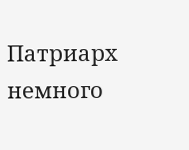Патриарх немного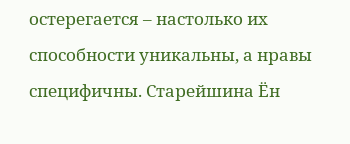остерегается – настолько их способности уникальны, а нравы специфичны. Старейшина Ён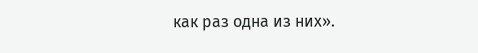как раз одна из них».